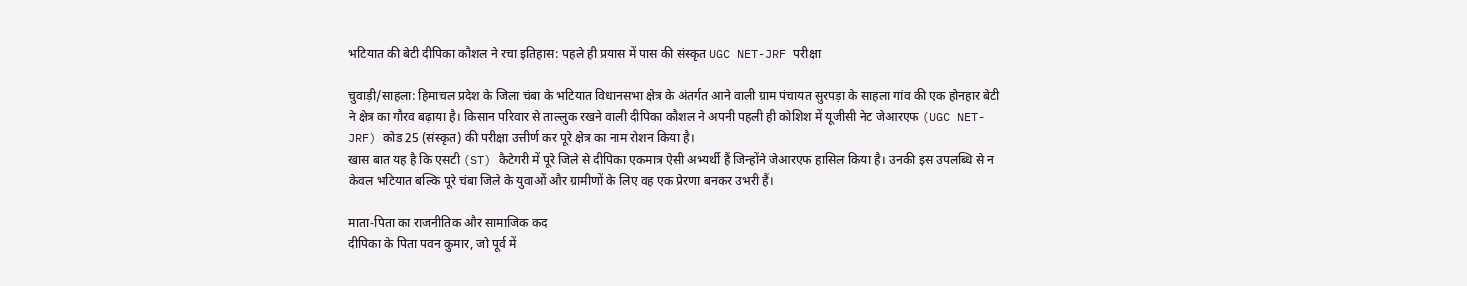भटियात की बेटी दीपिका कौशल ने रचा इतिहास: पहले ही प्रयास में पास की संस्कृत UGC NET-JRF परीक्षा

चुवाड़ी/साहला: हिमाचल प्रदेश के जिला चंबा के भटियात विधानसभा क्षेत्र के अंतर्गत आने वाली ग्राम पंचायत सुरपड़ा के साहला गांव की एक होनहार बेटी ने क्षेत्र का गौरव बढ़ाया है। किसान परिवार से ताल्लुक रखने वाली दीपिका कौशल ने अपनी पहली ही कोशिश में यूजीसी नेट जेआरएफ (UGC NET-JRF) कोड 25 (संस्कृत) की परीक्षा उत्तीर्ण कर पूरे क्षेत्र का नाम रोशन किया है।
खास बात यह है कि एसटी (ST) कैटेगरी में पूरे जिले से दीपिका एकमात्र ऐसी अभ्यर्थी हैं जिन्होंने जेआरएफ हासिल किया है। उनकी इस उपलब्धि से न केवल भटियात बल्कि पूरे चंबा जिले के युवाओं और ग्रामीणों के लिए वह एक प्रेरणा बनकर उभरी हैं।

माता-पिता का राजनीतिक और सामाजिक कद
दीपिका के पिता पवन कुमार, जो पूर्व में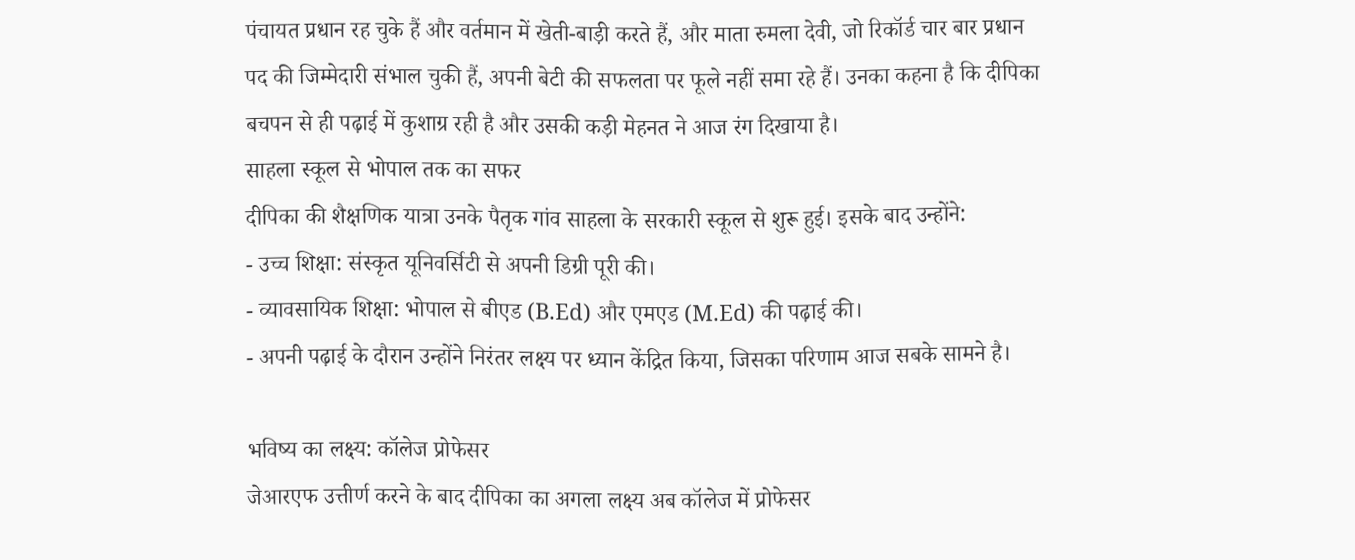पंचायत प्रधान रह चुके हैं और वर्तमान में खेती-बाड़ी करते हैं, और माता रुमला देवी, जो रिकॉर्ड चार बार प्रधान पद की जिम्मेदारी संभाल चुकी हैं, अपनी बेटी की सफलता पर फूले नहीं समा रहे हैं। उनका कहना है कि दीपिका बचपन से ही पढ़ाई में कुशाग्र रही है और उसकी कड़ी मेहनत ने आज रंग दिखाया है।
साहला स्कूल से भोपाल तक का सफर
दीपिका की शैक्षणिक यात्रा उनके पैतृक गांव साहला के सरकारी स्कूल से शुरू हुई। इसके बाद उन्होंने:
- उच्च शिक्षा: संस्कृत यूनिवर्सिटी से अपनी डिग्री पूरी की।
- व्यावसायिक शिक्षा: भोपाल से बीएड (B.Ed) और एमएड (M.Ed) की पढ़ाई की।
- अपनी पढ़ाई के दौरान उन्होंने निरंतर लक्ष्य पर ध्यान केंद्रित किया, जिसका परिणाम आज सबके सामने है।

भविष्य का लक्ष्य: कॉलेज प्रोफेसर
जेआरएफ उत्तीर्ण करने के बाद दीपिका का अगला लक्ष्य अब कॉलेज में प्रोफेसर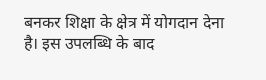बनकर शिक्षा के क्षेत्र में योगदान देना है। इस उपलब्धि के बाद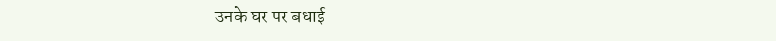उनके घर पर बधाई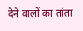देने वालों का तांता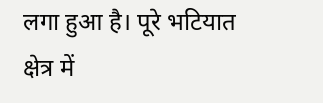लगा हुआ है। पूरे भटियात क्षेत्र में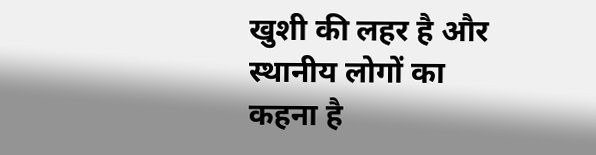खुशी की लहर है और स्थानीय लोगों का कहना है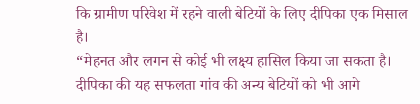कि ग्रामीण परिवेश में रहने वाली बेटियों के लिए दीपिका एक मिसाल है।
“मेहनत और लगन से कोई भी लक्ष्य हासिल किया जा सकता है। दीपिका की यह सफलता गांव की अन्य बेटियों को भी आगे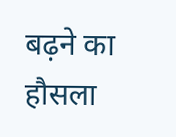बढ़ने का हौसला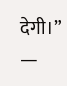देगी।”
—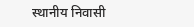स्थानीय निवासी